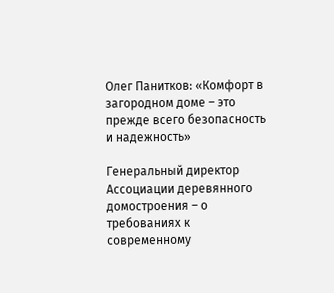Олег Панитков: «Комфорт в загородном доме – это прежде всего безопасность и надежность»

Генеральный директор Ассоциации деревянного домостроения – о требованиях к современному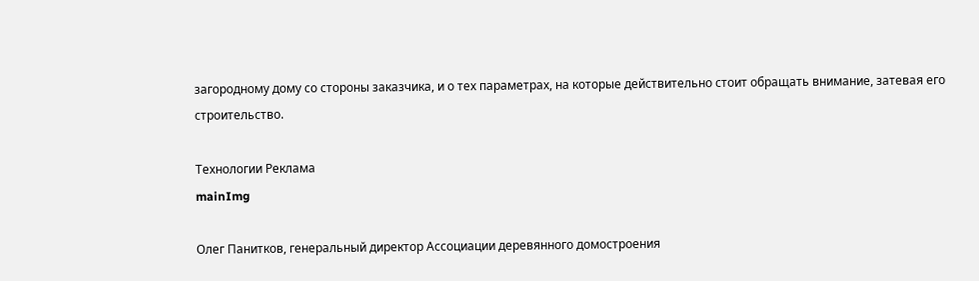загородному дому со стороны заказчика, и о тех параметрах, на которые действительно стоит обращать внимание, затевая его строительство.

Технологии Реклама
mainImg

Олег Панитков, генеральный директор Ассоциации деревянного домостроения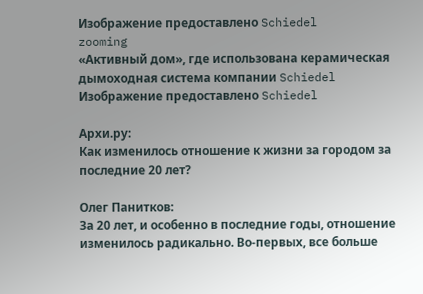Изображение предоставлено Schiedel
zooming
«Активный дом», где использована керамическая дымоходная система компании Schiedel
Изображение предоставлено Schiedel

Архи.ру:
Как изменилось отношение к жизни за городом за последние 20 лет?

Олег Панитков:
За 20 лет, и особенно в последние годы, отношение изменилось радикально. Во-первых, все больше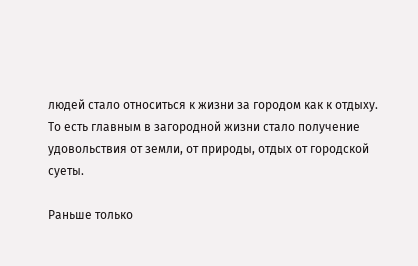людей стало относиться к жизни за городом как к отдыху. То есть главным в загородной жизни стало получение удовольствия от земли, от природы, отдых от городской суеты.

Раньше только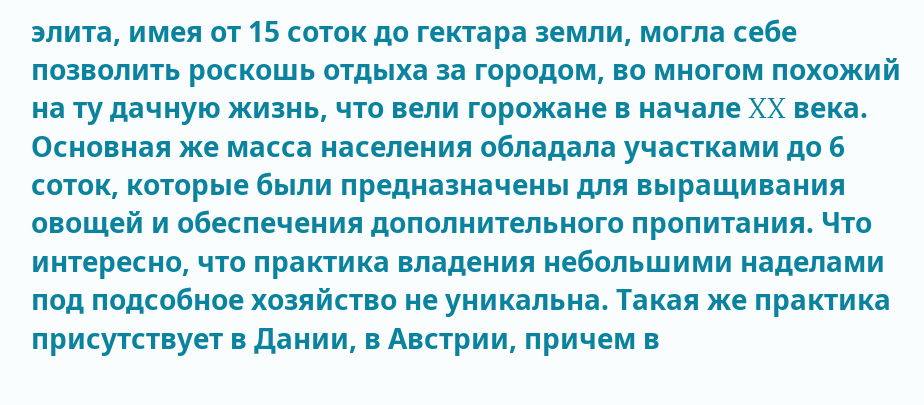элита, имея от 15 соток до гектара земли, могла себе позволить роскошь отдыха за городом, во многом похожий на ту дачную жизнь, что вели горожане в начале XX века. Основная же масса населения обладала участками до 6 соток, которые были предназначены для выращивания овощей и обеспечения дополнительного пропитания. Что интересно, что практика владения небольшими наделами под подсобное хозяйство не уникальна. Такая же практика присутствует в Дании, в Австрии, причем в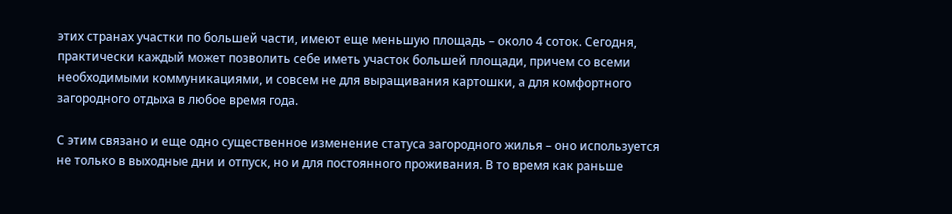этих странах участки по большей части, имеют еще меньшую площадь – около 4 соток. Сегодня, практически каждый может позволить себе иметь участок большей площади, причем со всеми необходимыми коммуникациями, и совсем не для выращивания картошки, а для комфортного загородного отдыха в любое время года.

С этим связано и еще одно существенное изменение статуса загородного жилья – оно используется не только в выходные дни и отпуск, но и для постоянного проживания. В то время как раньше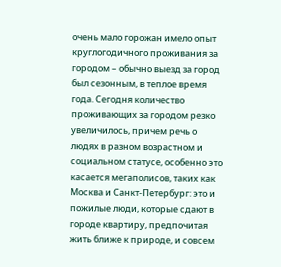очень мало горожан имело опыт круглогодичного проживания за городом – обычно выезд за город был сезонным, в теплое время года. Сегодня количество проживающих за городом резко увеличилось, причем речь о людях в разном возрастном и социальном статусе, особенно это касается мегаполисов, таких как Москва и Санкт-Петербург: это и пожилые люди, которые сдают в городе квартиру, предпочитая жить ближе к природе, и совсем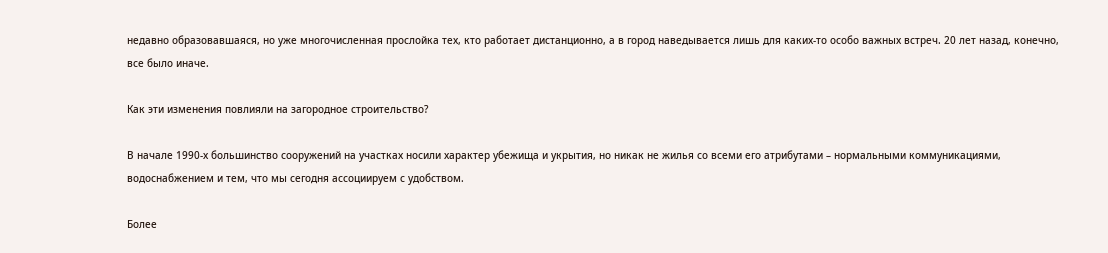недавно образовавшаяся, но уже многочисленная прослойка тех, кто работает дистанционно, а в город наведывается лишь для каких-то особо важных встреч. 20 лет назад, конечно, все было иначе.

Как эти изменения повлияли на загородное строительство?

В начале 1990-х большинство сооружений на участках носили характер убежища и укрытия, но никак не жилья со всеми его атрибутами – нормальными коммуникациями, водоснабжением и тем, что мы сегодня ассоциируем с удобством.

Более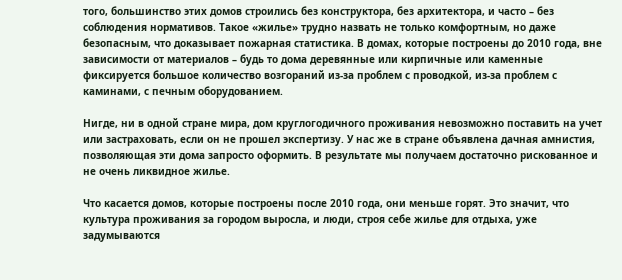того, большинство этих домов строились без конструктора, без архитектора, и часто – без соблюдения нормативов. Такое «жилье» трудно назвать не только комфортным, но даже безопасным, что доказывает пожарная статистика. В домах, которые построены до 2010 года, вне зависимости от материалов – будь то дома деревянные или кирпичные или каменные фиксируется большое количество возгораний из-за проблем с проводкой, из-за проблем с каминами, с печным оборудованием.

Нигде, ни в одной стране мира, дом круглогодичного проживания невозможно поставить на учет или застраховать, если он не прошел экспертизу. У нас же в стране объявлена дачная амнистия, позволяющая эти дома запросто оформить. В результате мы получаем достаточно рискованное и не очень ликвидное жилье.

Что касается домов, которые построены после 2010 года, они меньше горят. Это значит, что культура проживания за городом выросла, и люди, строя себе жилье для отдыха, уже задумываются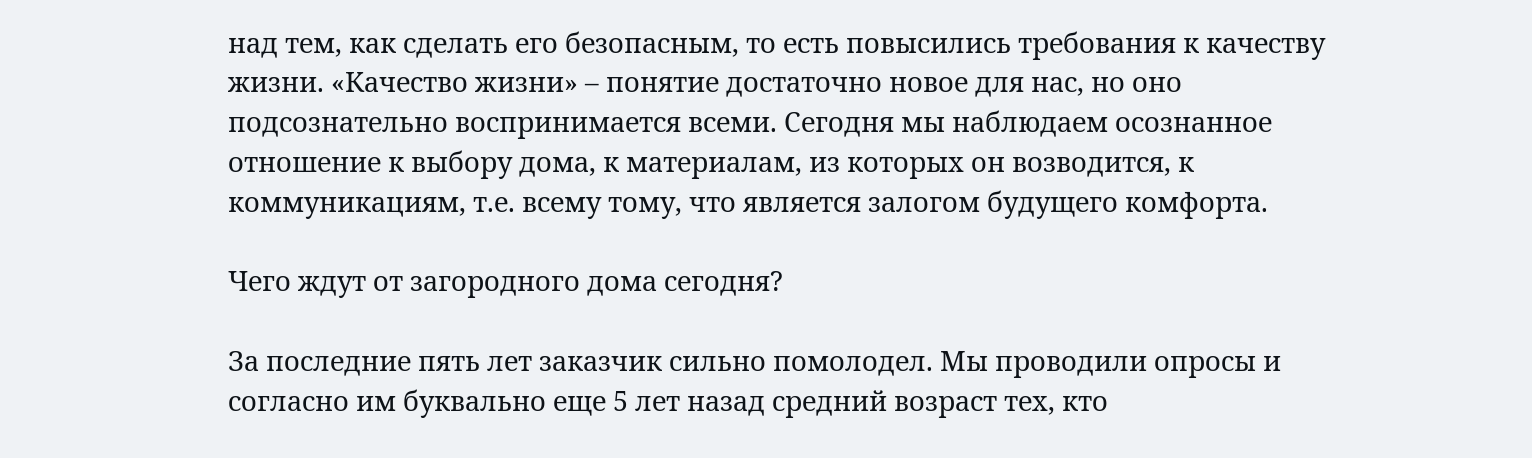над тем, как сделать его безопасным, то есть повысились требования к качеству жизни. «Качество жизни» – понятие достаточно новое для нас, но оно подсознательно воспринимается всеми. Сегодня мы наблюдаем осознанное отношение к выбору дома, к материалам, из которых он возводится, к коммуникациям, т.е. всему тому, что является залогом будущего комфорта.

Чего ждут от загородного дома сегодня?

За последние пять лет заказчик сильно помолодел. Мы проводили опросы и согласно им буквально еще 5 лет назад средний возраст тех, кто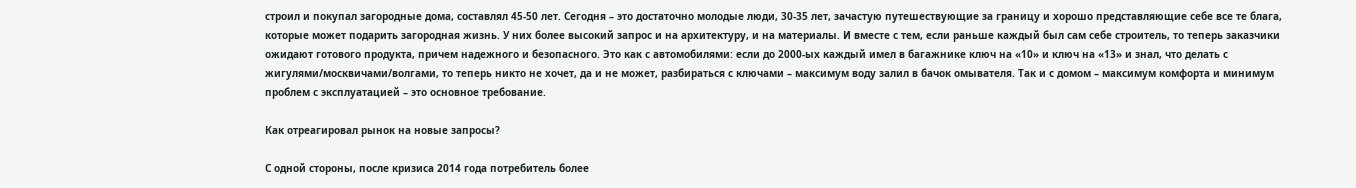строил и покупал загородные дома, составлял 45-50 лет. Сегодня – это достаточно молодые люди, 30-35 лет, зачастую путешествующие за границу и хорошо представляющие себе все те блага, которые может подарить загородная жизнь. У них более высокий запрос и на архитектуру, и на материалы. И вместе с тем, если раньше каждый был сам себе строитель, то теперь заказчики ожидают готового продукта, причем надежного и безопасного. Это как с автомобилями: если до 2000-ых каждый имел в багажнике ключ на «10» и ключ на «13» и знал, что делать с жигулями/москвичами/волгами, то теперь никто не хочет, да и не может, разбираться с ключами – максимум воду залил в бачок омывателя. Так и с домом – максимум комфорта и минимум проблем с эксплуатацией – это основное требование.

Как отреагировал рынок на новые запросы?

С одной стороны, после кризиса 2014 года потребитель более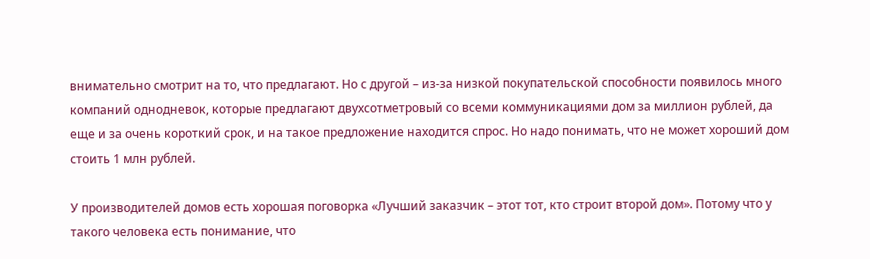внимательно смотрит на то, что предлагают. Но с другой – из-за низкой покупательской способности появилось много компаний однодневок, которые предлагают двухсотметровый со всеми коммуникациями дом за миллион рублей, да еще и за очень короткий срок, и на такое предложение находится спрос. Но надо понимать, что не может хороший дом стоить 1 млн рублей.

У производителей домов есть хорошая поговорка «Лучший заказчик – этот тот, кто строит второй дом». Потому что у такого человека есть понимание, что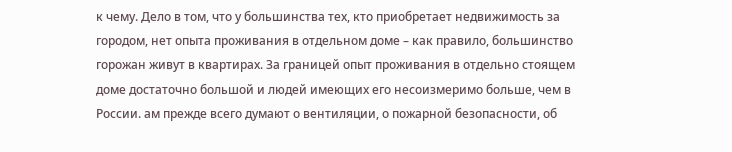к чему. Дело в том, что у большинства тех, кто приобретает недвижимость за городом, нет опыта проживания в отдельном доме – как правило, большинство горожан живут в квартирах. За границей опыт проживания в отдельно стоящем доме достаточно большой и людей имеющих его несоизмеримо больше, чем в России. ам прежде всего думают о вентиляции, о пожарной безопасности, об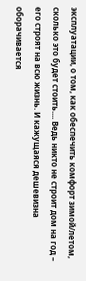эксплуатации, о том, как обеспечить комфорт зимой/летом, сколько это будет стоить.... Ведь никто не строит дом на год – его строят на всю жизнь. И кажущаяся дешевизна оборачивается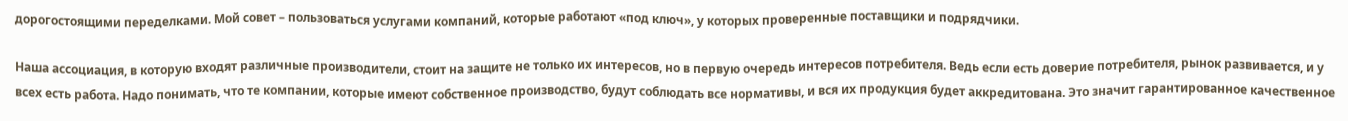дорогостоящими переделками. Мой совет – пользоваться услугами компаний, которые работают «под ключ», у которых проверенные поставщики и подрядчики.

Наша ассоциация, в которую входят различные производители, стоит на защите не только их интересов, но в первую очередь интересов потребителя. Ведь если есть доверие потребителя, рынок развивается, и у всех есть работа. Надо понимать, что те компании, которые имеют собственное производство, будут соблюдать все нормативы, и вся их продукция будет аккредитована. Это значит гарантированное качественное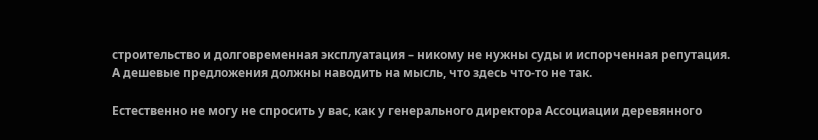строительство и долговременная эксплуатация – никому не нужны суды и испорченная репутация. А дешевые предложения должны наводить на мысль, что здесь что-то не так.

Естественно не могу не спросить у вас, как у генерального директора Ассоциации деревянного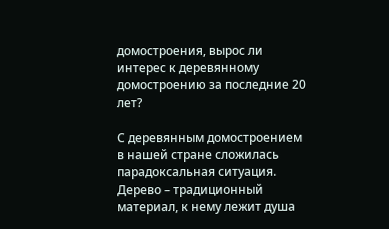домостроения, вырос ли интерес к деревянному домостроению за последние 20 лет?

С деревянным домостроением в нашей стране сложилась парадоксальная ситуация. Дерево – традиционный материал, к нему лежит душа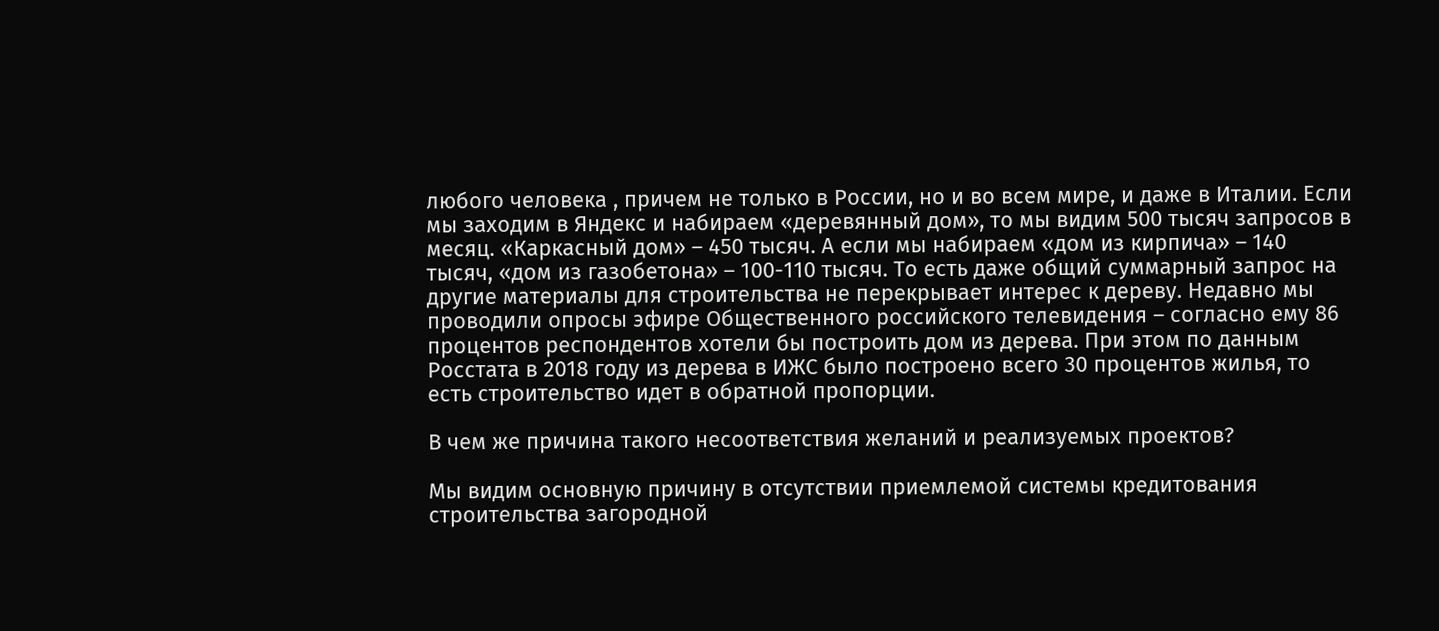любого человека , причем не только в России, но и во всем мире, и даже в Италии. Если мы заходим в Яндекс и набираем «деревянный дом», то мы видим 500 тысяч запросов в месяц. «Каркасный дом» – 450 тысяч. А если мы набираем «дом из кирпича» – 140 тысяч, «дом из газобетона» – 100-110 тысяч. То есть даже общий суммарный запрос на другие материалы для строительства не перекрывает интерес к дереву. Недавно мы проводили опросы эфире Общественного российского телевидения – согласно ему 86 процентов респондентов хотели бы построить дом из дерева. При этом по данным Росстата в 2018 году из дерева в ИЖС было построено всего 30 процентов жилья, то есть строительство идет в обратной пропорции.

В чем же причина такого несоответствия желаний и реализуемых проектов?

Мы видим основную причину в отсутствии приемлемой системы кредитования строительства загородной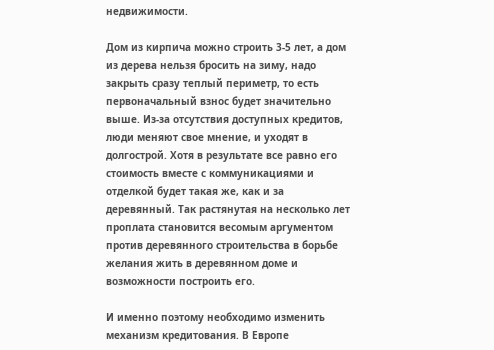недвижимости.

Дом из кирпича можно строить 3-5 лет, а дом из дерева нельзя бросить на зиму, надо закрыть сразу теплый периметр, то есть первоначальный взнос будет значительно выше. Из-за отсутствия доступных кредитов, люди меняют свое мнение, и уходят в долгострой. Хотя в результате все равно его стоимость вместе с коммуникациями и отделкой будет такая же, как и за деревянный. Так растянутая на несколько лет проплата становится весомым аргументом против деревянного строительства в борьбе желания жить в деревянном доме и возможности построить его.

И именно поэтому необходимо изменить механизм кредитования. В Европе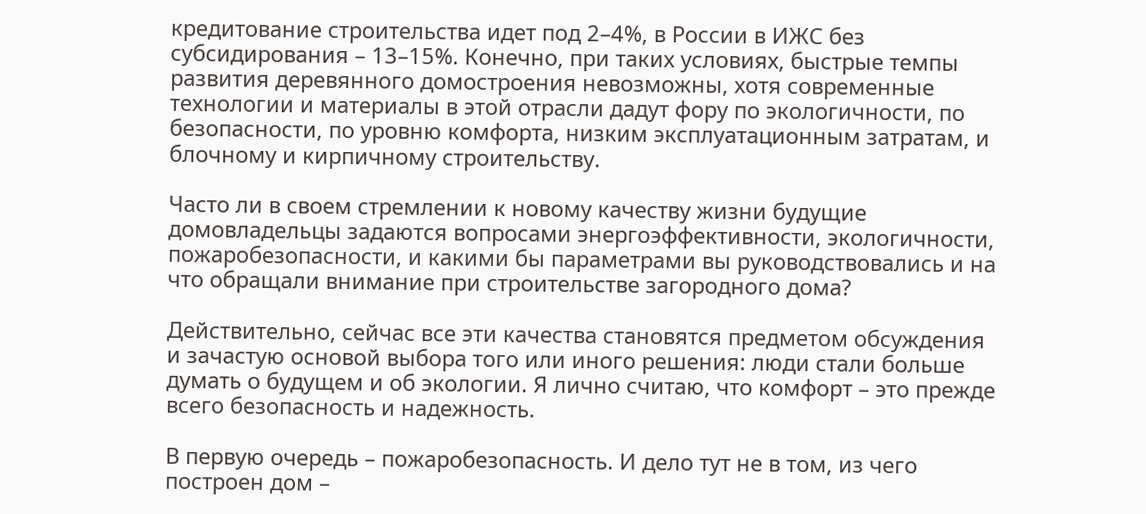кредитование строительства идет под 2–4%, в России в ИЖС без субсидирования – 13–15%. Конечно, при таких условиях, быстрые темпы развития деревянного домостроения невозможны, хотя современные технологии и материалы в этой отрасли дадут фору по экологичности, по безопасности, по уровню комфорта, низким эксплуатационным затратам, и блочному и кирпичному строительству.

Часто ли в своем стремлении к новому качеству жизни будущие домовладельцы задаются вопросами энергоэффективности, экологичности, пожаробезопасности, и какими бы параметрами вы руководствовались и на что обращали внимание при строительстве загородного дома?

Действительно, сейчас все эти качества становятся предметом обсуждения и зачастую основой выбора того или иного решения: люди стали больше думать о будущем и об экологии. Я лично считаю, что комфорт – это прежде всего безопасность и надежность.

В первую очередь – пожаробезопасность. И дело тут не в том, из чего построен дом –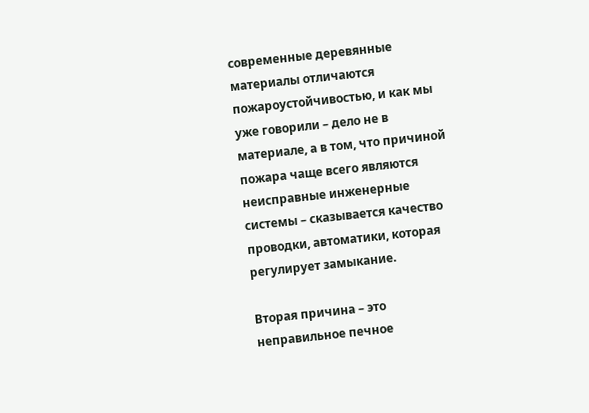современные деревянные материалы отличаются пожароустойчивостью, и как мы уже говорили – дело не в материале, а в том, что причиной пожара чаще всего являются неисправные инженерные системы – сказывается качество проводки, автоматики, которая регулирует замыкание.

Вторая причина – это неправильное печное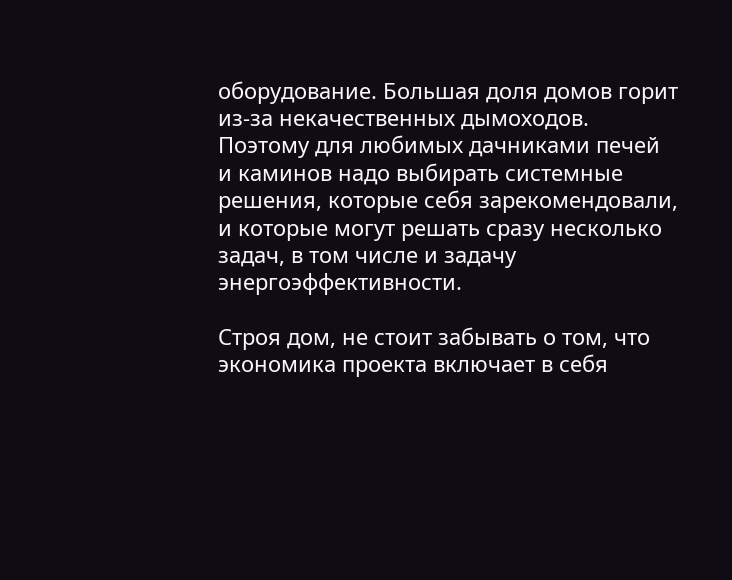оборудование. Большая доля домов горит из-за некачественных дымоходов. Поэтому для любимых дачниками печей и каминов надо выбирать системные решения, которые себя зарекомендовали, и которые могут решать сразу несколько задач, в том числе и задачу энергоэффективности.

Строя дом, не стоит забывать о том, что экономика проекта включает в себя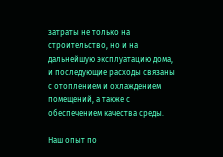затраты не только на строительство, но и на дальнейшую эксплуатацию дома, и последующие расходы связаны с отоплением и охлаждением помещений, а также с обеспечением качества среды.

Наш опыт по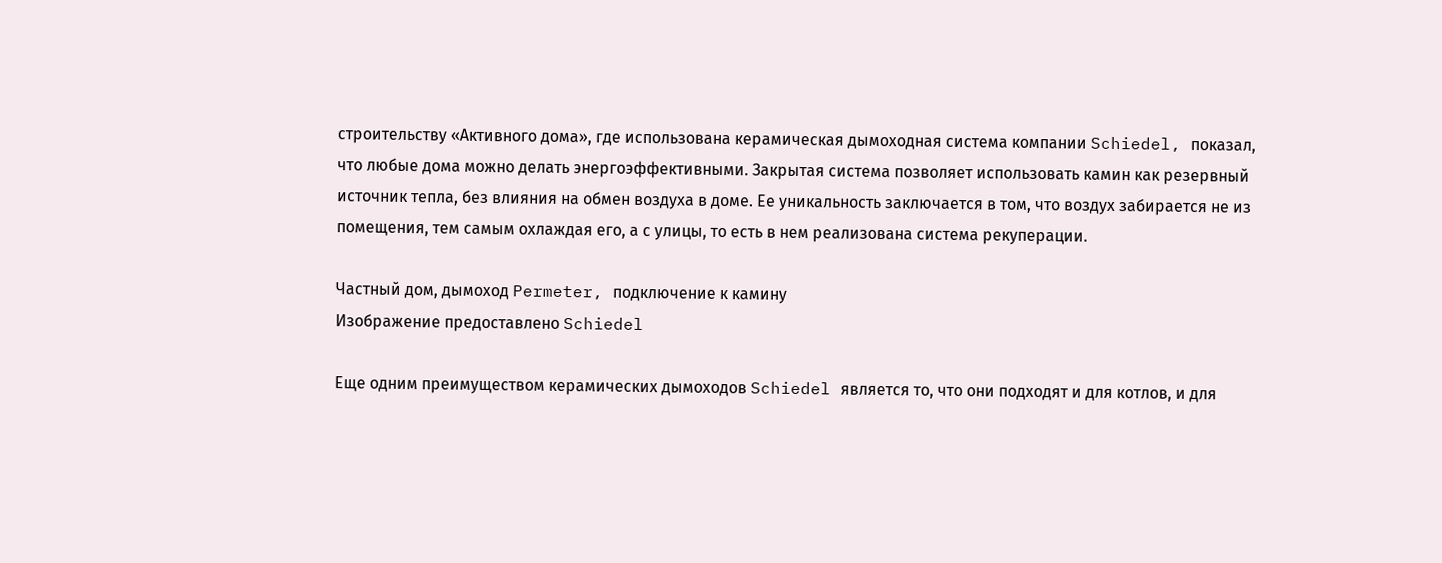строительству «Активного дома», где использована керамическая дымоходная система компании Schiedel, показал, что любые дома можно делать энергоэффективными. Закрытая система позволяет использовать камин как резервный источник тепла, без влияния на обмен воздуха в доме. Ее уникальность заключается в том, что воздух забирается не из помещения, тем самым охлаждая его, а с улицы, то есть в нем реализована система рекуперации.

Частный дом, дымоход Permeter, подключение к камину
Изображение предоставлено Schiedel

Еще одним преимуществом керамических дымоходов Schiedel является то, что они подходят и для котлов, и для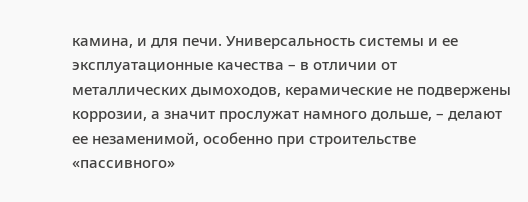камина, и для печи. Универсальность системы и ее эксплуатационные качества – в отличии от металлических дымоходов, керамические не подвержены коррозии, а значит прослужат намного дольше, – делают ее незаменимой, особенно при строительстве «пассивного»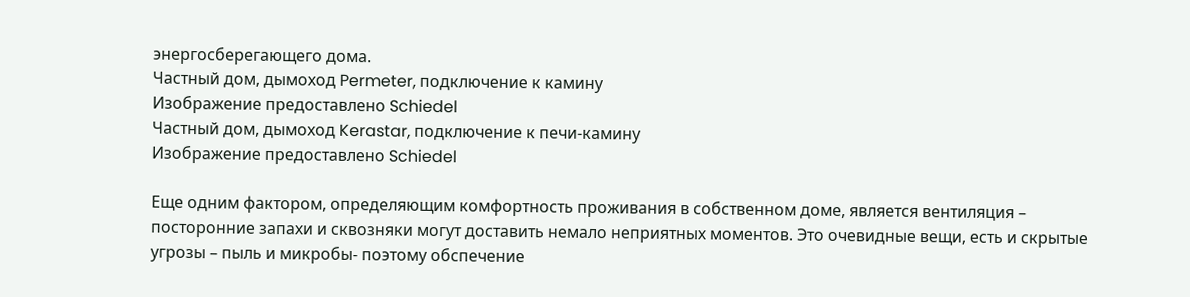энергосберегающего дома.
Частный дом, дымоход Permeter, подключение к камину
Изображение предоставлено Schiedel
Частный дом, дымоход Kerastar, подключение к печи-камину
Изображение предоставлено Schiedel

Еще одним фактором, определяющим комфортность проживания в собственном доме, является вентиляция – посторонние запахи и сквозняки могут доставить немало неприятных моментов. Это очевидные вещи, есть и скрытые угрозы – пыль и микробы- поэтому обспечение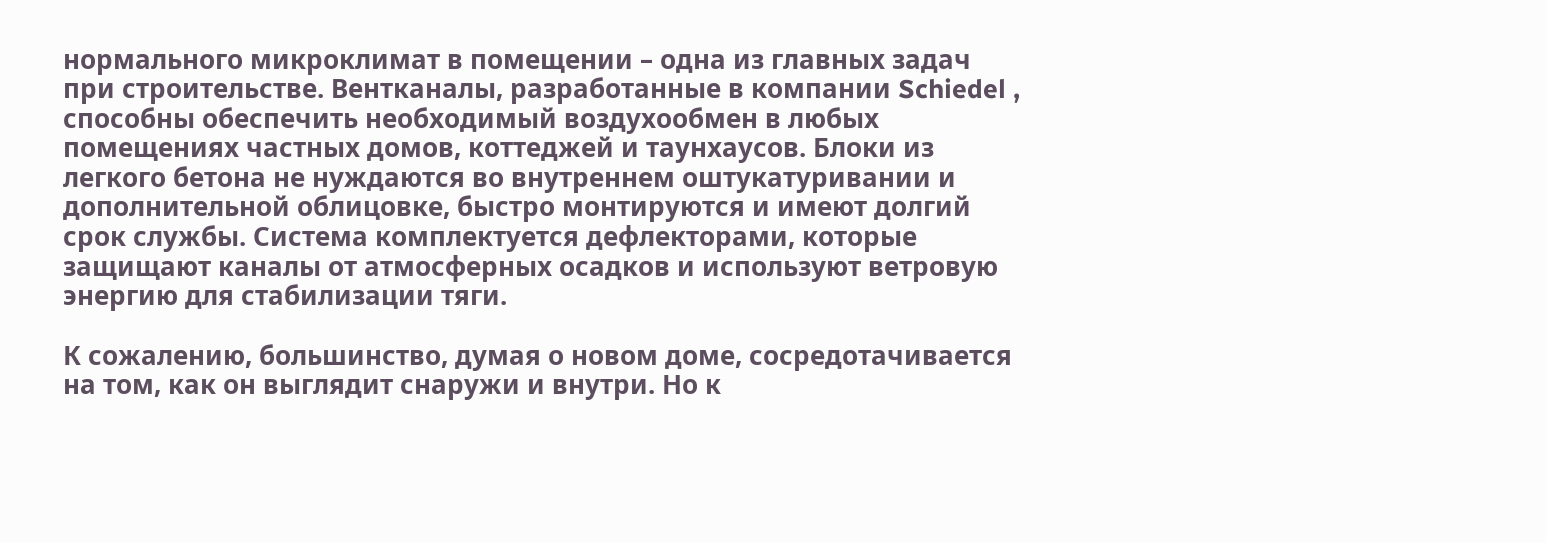нормального микроклимат в помещении – одна из главных задач при строительстве. Вентканалы, разработанные в компании Schiedel , способны обеспечить необходимый воздухообмен в любых помещениях частных домов, коттеджей и таунхаусов. Блоки из легкого бетона не нуждаются во внутреннем оштукатуривании и дополнительной облицовке, быстро монтируются и имеют долгий срок службы. Система комплектуется дефлекторами, которые защищают каналы от атмосферных осадков и используют ветровую энергию для стабилизации тяги.

К сожалению, большинство, думая о новом доме, сосредотачивается на том, как он выглядит снаружи и внутри. Но к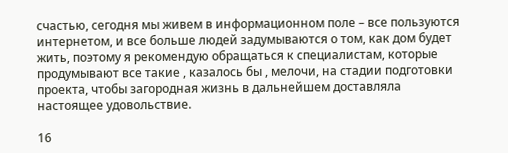счастью, сегодня мы живем в информационном поле – все пользуются интернетом, и все больше людей задумываются о том, как дом будет жить, поэтому я рекомендую обращаться к специалистам, которые продумывают все такие , казалось бы , мелочи, на стадии подготовки проекта, чтобы загородная жизнь в дальнейшем доставляла настоящее удовольствие.

16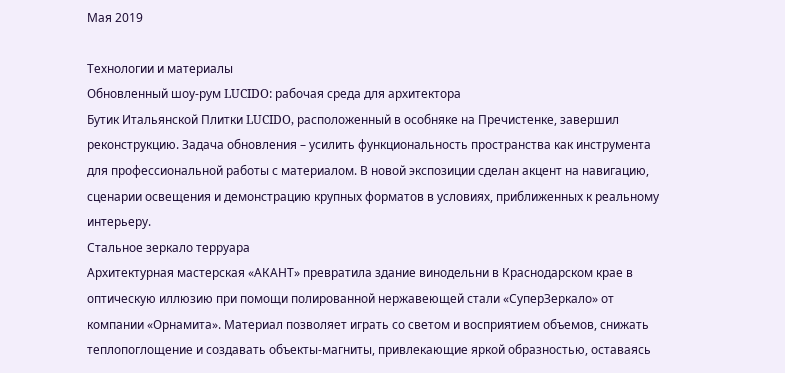Мая 2019

Технологии и материалы
Обновленный шоу-рум LUCIDO: рабочая среда для архитектора
Бутик Итальянской Плитки LUCIDO, расположенный в особняке на Пречистенке, завершил реконструкцию. Задача обновления – усилить функциональность пространства как инструмента для профессиональной работы с материалом. В новой экспозиции сделан акцент на навигацию, сценарии освещения и демонстрацию крупных форматов в условиях, приближенных к реальному интерьеру.
Стальное зеркало терруара
Архитектурная мастерская «АКАНТ» превратила здание винодельни в Краснодарском крае в оптическую иллюзию при помощи полированной нержавеющей стали «СуперЗеркало» от компании «Орнамита». Материал позволяет играть со светом и восприятием объемов, снижать теплопоглощение и создавать объекты-магниты, привлекающие яркой образностью, оставаясь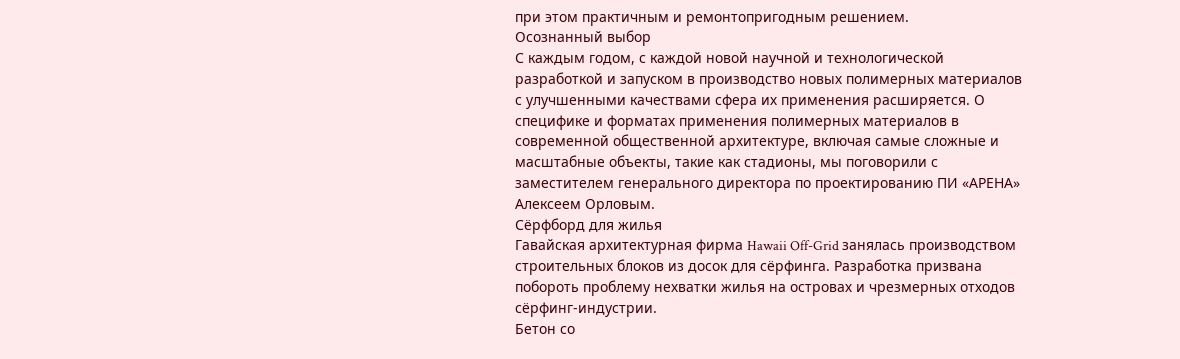при этом практичным и ремонтопригодным решением.
Осознанный выбор
С каждым годом, с каждой новой научной и технологической разработкой и запуском в производство новых полимерных материалов с улучшенными качествами сфера их применения расширяется. О специфике и форматах применения полимерных материалов в современной общественной архитектуре, включая самые сложные и масштабные объекты, такие как стадионы, мы поговорили с заместителем генерального директора по проектированию ПИ «АРЕНА» Алексеем Орловым.
Сёрфборд для жилья
Гавайская архитектурная фирма Hawaii Off-Grid занялась производством строительных блоков из досок для сёрфинга. Разработка призвана побороть проблему нехватки жилья на островах и чрезмерных отходов сёрфинг-индустрии.
Бетон со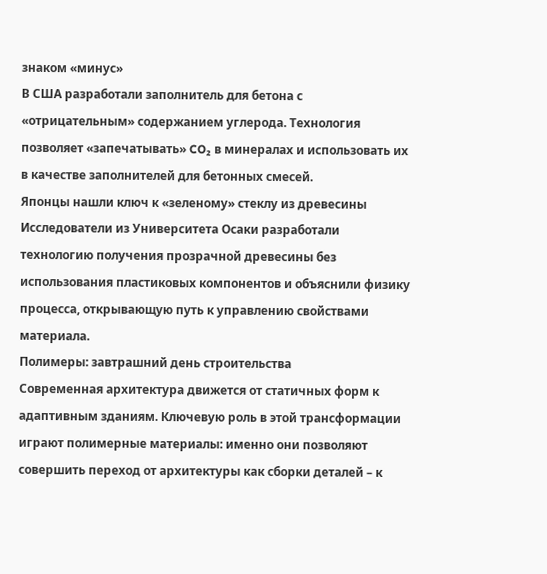знаком «минус»
В США разработали заполнитель для бетона с «отрицательным» содержанием углерода. Технология позволяет «запечатывать» CO₂ в минералах и использовать их в качестве заполнителей для бетонных смесей.
Японцы нашли ключ к «зеленому» стеклу из древесины
Исследователи из Университета Осаки разработали технологию получения прозрачной древесины без использования пластиковых компонентов и объяснили физику процесса, открывающую путь к управлению свойствами материала.
Полимеры: завтрашний день строительства
Современная архитектура движется от статичных форм к адаптивным зданиям. Ключевую роль в этой трансформации играют полимерные материалы: именно они позволяют совершить переход от архитектуры как сборки деталей – к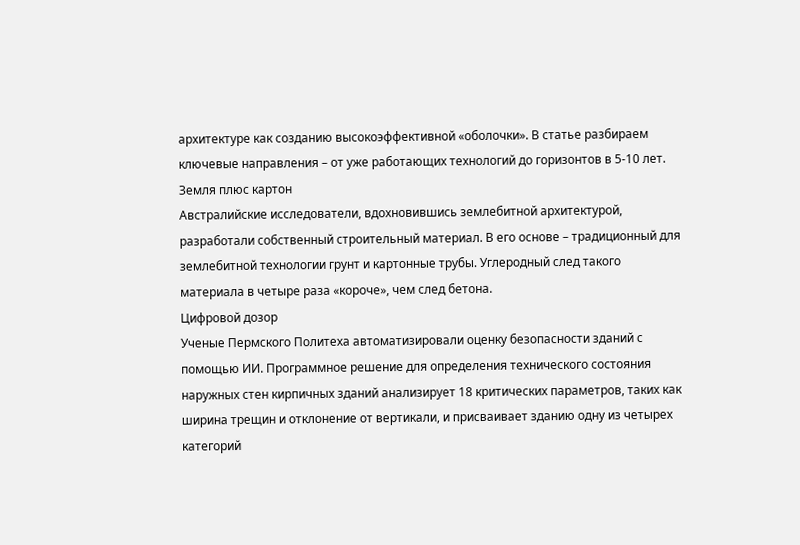архитектуре как созданию высокоэффективной «оболочки». В статье разбираем ключевые направления – от уже работающих технологий до горизонтов в 5-10 лет.
Земля плюс картон
Австралийские исследователи, вдохновившись землебитной архитектурой, разработали собственный строительный материал. В его основе – традиционный для землебитной технологии грунт и картонные трубы. Углеродный след такого материала в четыре раза «короче», чем след бетона.
Цифровой дозор
Ученые Пермского Политеха автоматизировали оценку безопасности зданий с помощью ИИ. Программное решение для определения технического состояния наружных стен кирпичных зданий анализирует 18 критических параметров, таких как ширина трещин и отклонение от вертикали, и присваивает зданию одну из четырех категорий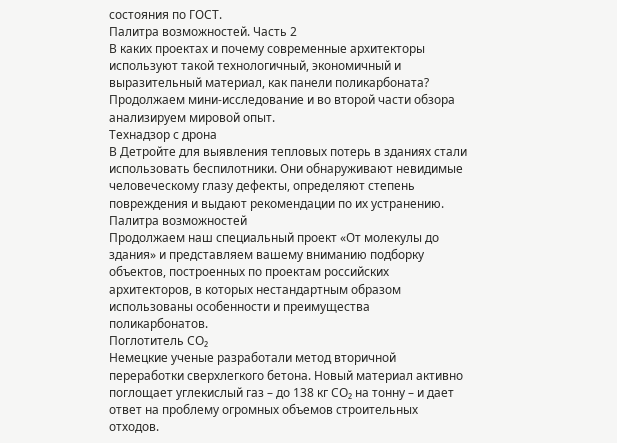состояния по ГОСТ.
Палитра возможностей. Часть 2
В каких проектах и почему современные архитекторы используют такой технологичный, экономичный и выразительный материал, как панели поликарбоната? Продолжаем мини-исследование и во второй части обзора анализируем мировой опыт.
Технадзор с дрона
В Детройте для выявления тепловых потерь в зданиях стали использовать беспилотники. Они обнаруживают невидимые человеческому глазу дефекты, определяют степень повреждения и выдают рекомендации по их устранению.
Палитра возможностей
Продолжаем наш специальный проект «От молекулы до здания» и представляем вашему вниманию подборку объектов, построенных по проектам российских архитекторов, в которых нестандартным образом использованы особенности и преимущества поликарбонатов.
Поглотитель CO₂
Немецкие ученые разработали метод вторичной переработки сверхлегкого бетона. Новый материал активно поглощает углекислый газ – до 138 кг CO₂ на тонну – и дает ответ на проблему огромных объемов строительных отходов.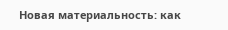Новая материальность: как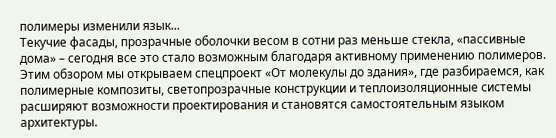полимеры изменили язык...
Текучие фасады, прозрачные оболочки весом в сотни раз меньше стекла, «пассивные дома» – сегодня все это стало возможным благодаря активному применению полимеров. Этим обзором мы открываем спецпроект «От молекулы до здания», где разбираемся, как полимерные композиты, светопрозрачные конструкции и теплоизоляционные системы расширяют возможности проектирования и становятся самостоятельным языком архитектуры.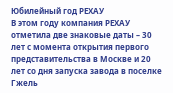Юбилейный год РЕХАУ
В этом году компания РЕХАУ отметила две знаковые даты – 30 лет с момента открытия первого представительства в Москве и 20 лет со дня запуска завода в поселке Гжель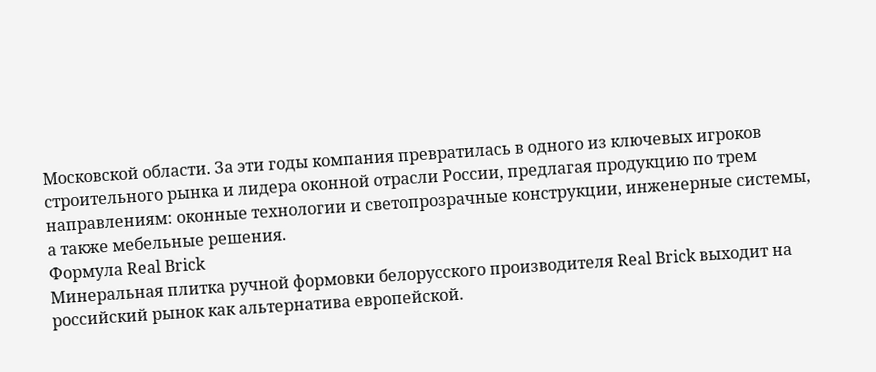Московской области. За эти годы компания превратилась в одного из ключевых игроков строительного рынка и лидера оконной отрасли России, предлагая продукцию по трем направлениям: оконные технологии и светопрозрачные конструкции, инженерные системы, а также мебельные решения.
Формула Real Brick
Минеральная плитка ручной формовки белорусского производителя Real Brick выходит на российский рынок как альтернатива европейской.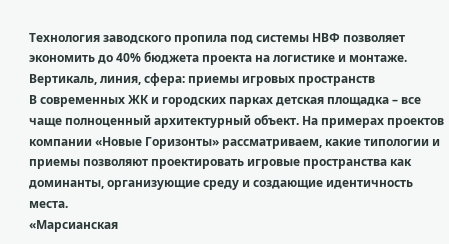Технология заводского пропила под системы НВФ позволяет экономить до 40% бюджета проекта на логистике и монтаже.
Вертикаль, линия, сфера: приемы игровых пространств
В современных ЖК и городских парках детская площадка – все чаще полноценный архитектурный объект. На примерах проектов компании «Новые Горизонты» рассматриваем, какие типологии и приемы позволяют проектировать игровые пространства как доминанты, организующие среду и создающие идентичность места.
«Марсианская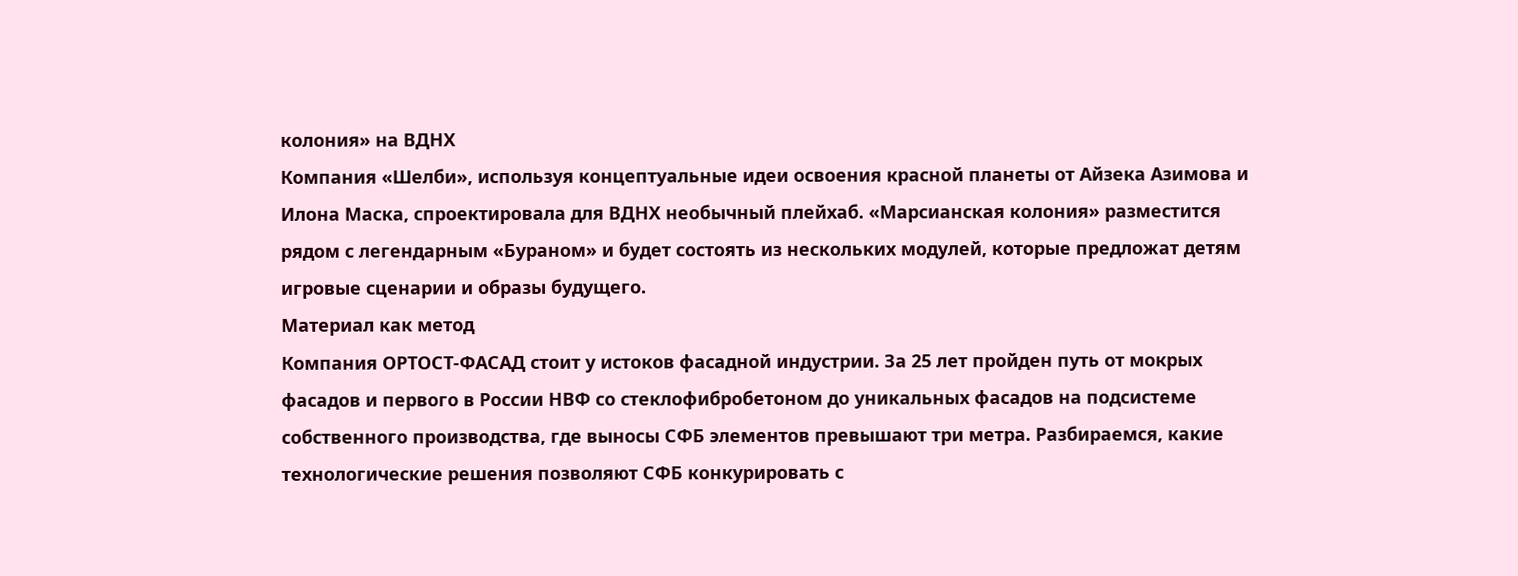колония» на ВДНХ
Компания «Шелби», используя концептуальные идеи освоения красной планеты от Айзека Азимова и Илона Маска, спроектировала для ВДНХ необычный плейхаб. «Марсианская колония» разместится рядом с легендарным «Бураном» и будет состоять из нескольких модулей, которые предложат детям игровые сценарии и образы будущего.
Материал как метод
Компания ОРТОСТ-ФАСАД стоит у истоков фасадной индустрии. За 25 лет пройден путь от мокрых фасадов и первого в России НВФ со стеклофибробетоном до уникальных фасадов на подсистеме собственного производства, где выносы СФБ элементов превышают три метра. Разбираемся, какие технологические решения позволяют СФБ конкурировать с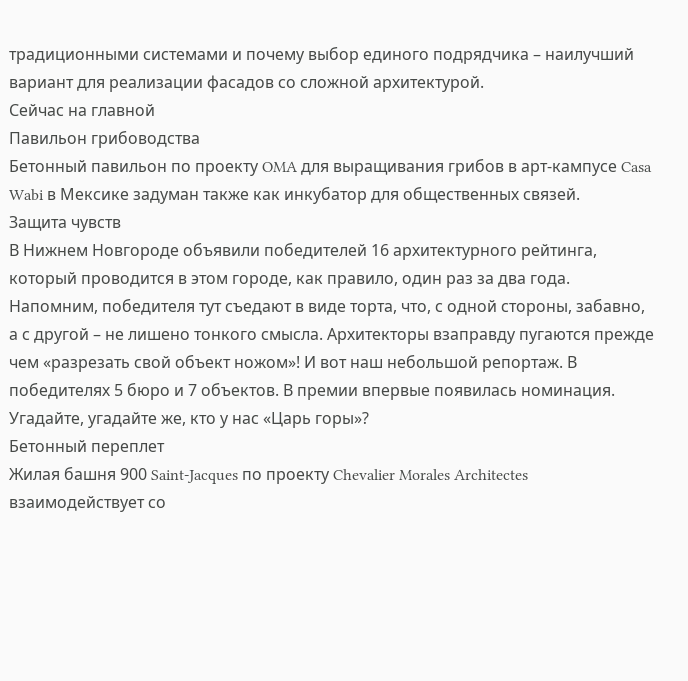традиционными системами и почему выбор единого подрядчика – наилучший вариант для реализации фасадов со сложной архитектурой.
Сейчас на главной
Павильон грибоводства
Бетонный павильон по проекту OMA для выращивания грибов в арт-кампусе Casa Wabi в Мексике задуман также как инкубатор для общественных связей.
Защита чувств
В Нижнем Новгороде объявили победителей 16 архитектурного рейтинга, который проводится в этом городе, как правило, один раз за два года. Напомним, победителя тут съедают в виде торта, что, с одной стороны, забавно, а с другой – не лишено тонкого смысла. Архитекторы взаправду пугаются прежде чем «разрезать свой объект ножом»! И вот наш небольшой репортаж. В победителях 5 бюро и 7 объектов. В премии впервые появилась номинация. Угадайте, угадайте же, кто у нас «Царь горы»?
Бетонный переплет
Жилая башня 900 Saint-Jacques по проекту Chevalier Morales Architectes взаимодействует со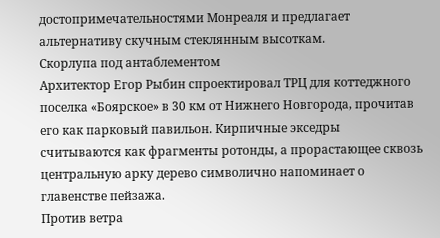достопримечательностями Монреаля и предлагает альтернативу скучным стеклянным высоткам.
Скорлупа под антаблементом
Архитектор Егор Рыбин спроектировал ТРЦ для коттеджного поселка «Боярское» в 30 км от Нижнего Новгорода, прочитав его как парковый павильон. Кирпичные экседры считываются как фрагменты ротонды, а прорастающее сквозь центральную арку дерево символично напоминает о главенстве пейзажа.
Против ветра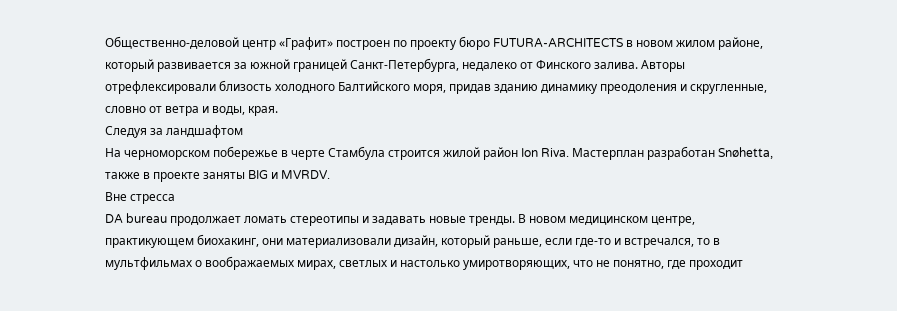Общественно-деловой центр «Графит» построен по проекту бюро FUTURA-ARCHITECTS в новом жилом районе, который развивается за южной границей Санкт-Петербурга, недалеко от Финского залива. Авторы отрефлексировали близость холодного Балтийского моря, придав зданию динамику преодоления и скругленные, словно от ветра и воды, края.
Следуя за ландшафтом
На черноморском побережье в черте Стамбула строится жилой район Ion Riva. Мастерплан разработан Snøhetta, также в проекте заняты BIG и MVRDV.
Вне стресса
DA bureau продолжает ломать стереотипы и задавать новые тренды. В новом медицинском центре, практикующем биохакинг, они материализовали дизайн, который раньше, если где-то и встречался, то в мультфильмах о воображаемых мирах, светлых и настолько умиротворяющих, что не понятно, где проходит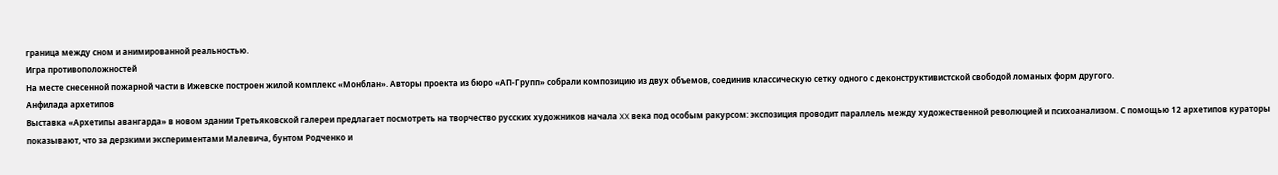граница между сном и анимированной реальностью.
Игра противоположностей
На месте снесенной пожарной части в Ижевске построен жилой комплекс «Монблан». Авторы проекта из бюро «АП-Групп» собрали композицию из двух объемов, соединив классическую сетку одного с деконструктивистской свободой ломаных форм другого.
Анфилада архетипов
Выставка «Архетипы авангарда» в новом здании Третьяковской галереи предлагает посмотреть на творчество русских художников начала XX века под особым ракурсом: экспозиция проводит параллель между художественной революцией и психоанализом. С помощью 12 архетипов кураторы показывают, что за дерзкими экспериментами Малевича, бунтом Родченко и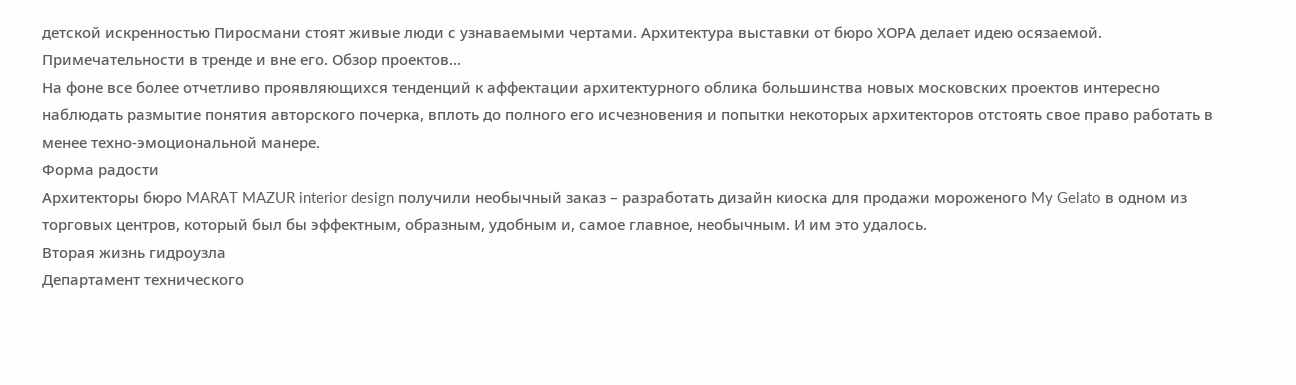детской искренностью Пиросмани стоят живые люди с узнаваемыми чертами. Архитектура выставки от бюро ХОРА делает идею осязаемой.
Примечательности в тренде и вне его. Обзор проектов...
На фоне все более отчетливо проявляющихся тенденций к аффектации архитектурного облика большинства новых московских проектов интересно наблюдать размытие понятия авторского почерка, вплоть до полного его исчезновения и попытки некоторых архитекторов отстоять свое право работать в менее техно-эмоциональной манере.
Форма радости
Архитекторы бюро MARAT MAZUR interior design получили необычный заказ – разработать дизайн киоска для продажи мороженого My Gelato в одном из торговых центров, который был бы эффектным, образным, удобным и, самое главное, необычным. И им это удалось.
Вторая жизнь гидроузла
Департамент технического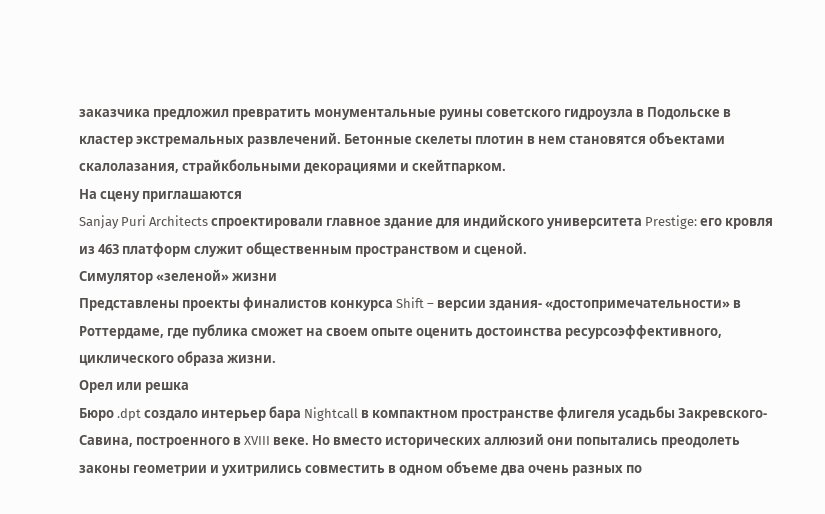заказчика предложил превратить монументальные руины советского гидроузла в Подольске в кластер экстремальных развлечений. Бетонные скелеты плотин в нем становятся объектами скалолазания, страйкбольными декорациями и скейтпарком.
На сцену приглашаются
Sanjay Puri Architects спроектировали главное здание для индийского университета Prestige: его кровля из 463 платформ служит общественным пространством и сценой.
Симулятор «зеленой» жизни
Представлены проекты финалистов конкурса Shift – версии здания- «достопримечательности» в Роттердаме, где публика сможет на своем опыте оценить достоинства ресурсоэффективного, циклического образа жизни.
Орел или решка
Бюро .dpt создало интерьер бара Nightcall в компактном пространстве флигеля усадьбы Закревского-Савина, построенного в XVIII веке. Но вместо исторических аллюзий они попытались преодолеть законы геометрии и ухитрились совместить в одном объеме два очень разных по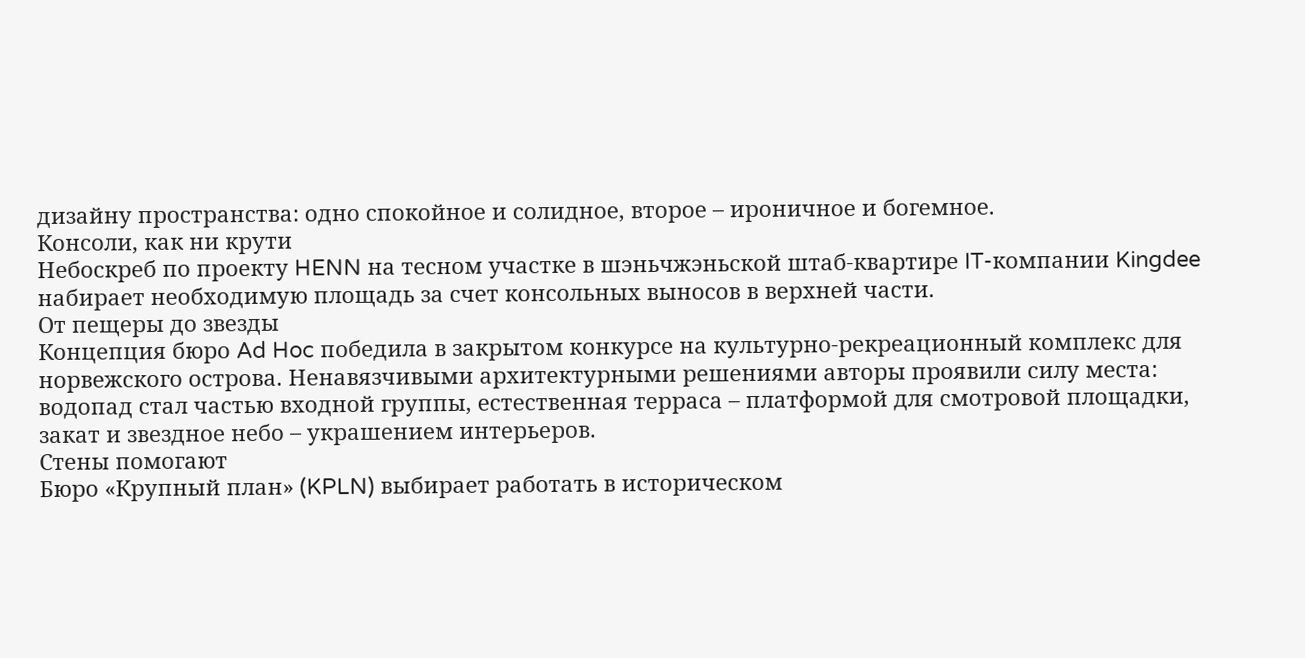дизайну пространства: одно спокойное и солидное, второе – ироничное и богемное.
Консоли, как ни крути
Небоскреб по проекту HENN на тесном участке в шэньчжэньской штаб-квартире IT-компании Kingdee набирает необходимую площадь за счет консольных выносов в верхней части.
От пещеры до звезды
Концепция бюро Ad Hoc победила в закрытом конкурсе на культурно-рекреационный комплекс для норвежского острова. Ненавязчивыми архитектурными решениями авторы проявили силу места: водопад стал частью входной группы, естественная терраса – платформой для смотровой площадки, закат и звездное небо – украшением интерьеров.
Стены помогают
Бюро «Крупный план» (KPLN) выбирает работать в историческом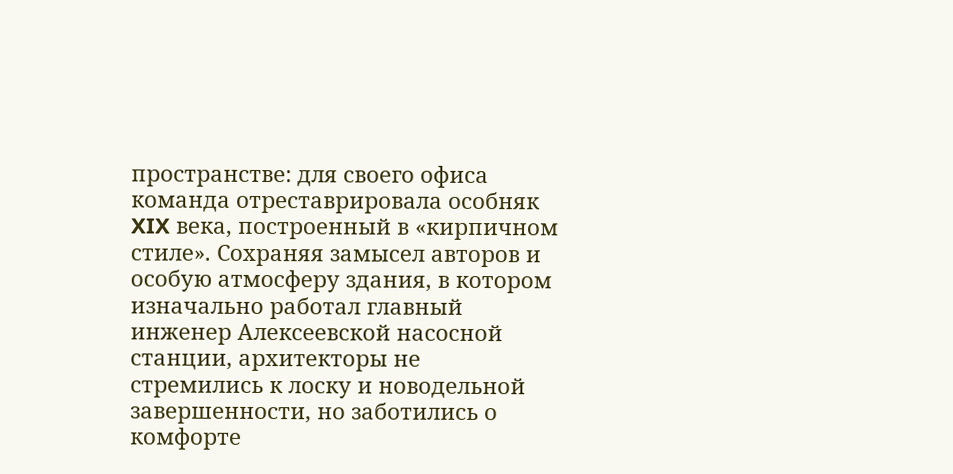пространстве: для своего офиса команда отреставрировала особняк XIX века, построенный в «кирпичном стиле». Сохраняя замысел авторов и особую атмосферу здания, в котором изначально работал главный инженер Алексеевской насосной станции, архитекторы не стремились к лоску и новодельной завершенности, но заботились о комфорте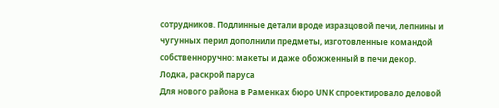сотрудников. Подлинные детали вроде изразцовой печи, лепнины и чугунных перил дополнили предметы, изготовленные командой собственноручно: макеты и даже обожженный в печи декор.
Лодка, раскрой паруса
Для нового района в Раменках бюро UNK спроектировало деловой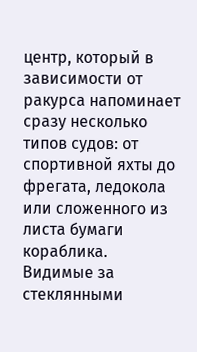центр, который в зависимости от ракурса напоминает сразу несколько типов судов: от спортивной яхты до фрегата, ледокола или сложенного из листа бумаги кораблика. Видимые за стеклянными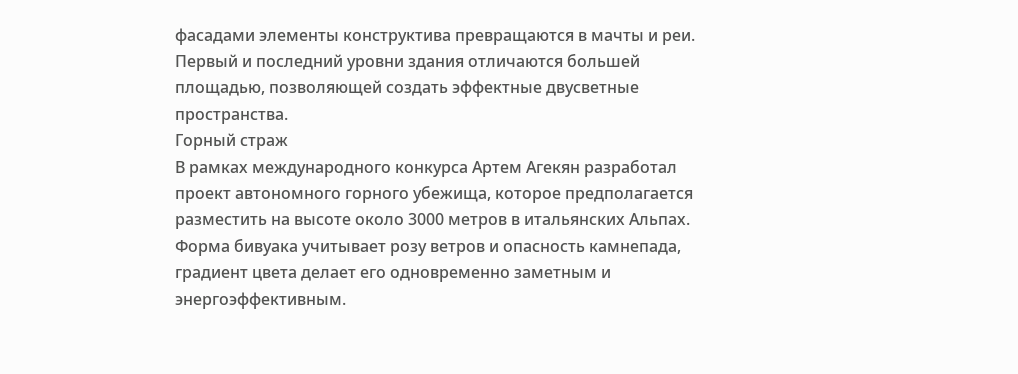фасадами элементы конструктива превращаются в мачты и реи. Первый и последний уровни здания отличаются большей площадью, позволяющей создать эффектные двусветные пространства.
Горный страж
В рамках международного конкурса Артем Агекян разработал проект автономного горного убежища, которое предполагается разместить на высоте около 3000 метров в итальянских Альпах. Форма бивуака учитывает розу ветров и опасность камнепада, градиент цвета делает его одновременно заметным и энергоэффективным.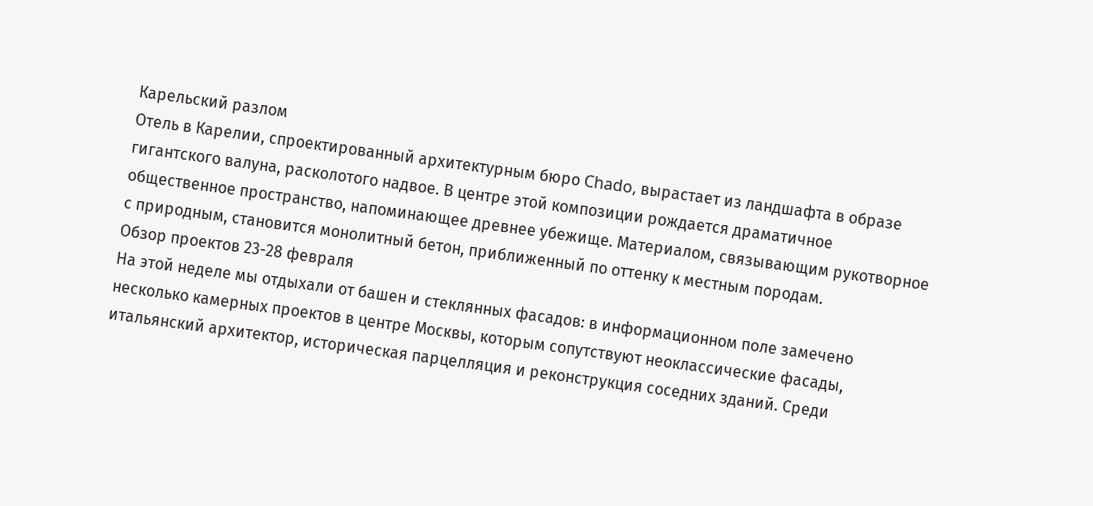Карельский разлом
Отель в Карелии, спроектированный архитектурным бюро Chado, вырастает из ландшафта в образе гигантского валуна, расколотого надвое. В центре этой композиции рождается драматичное общественное пространство, напоминающее древнее убежище. Материалом, связывающим рукотворное с природным, становится монолитный бетон, приближенный по оттенку к местным породам.
Обзор проектов 23-28 февраля
На этой неделе мы отдыхали от башен и стеклянных фасадов: в информационном поле замечено несколько камерных проектов в центре Москвы, которым сопутствуют неоклассические фасады, итальянский архитектор, историческая парцелляция и реконструкция соседних зданий. Среди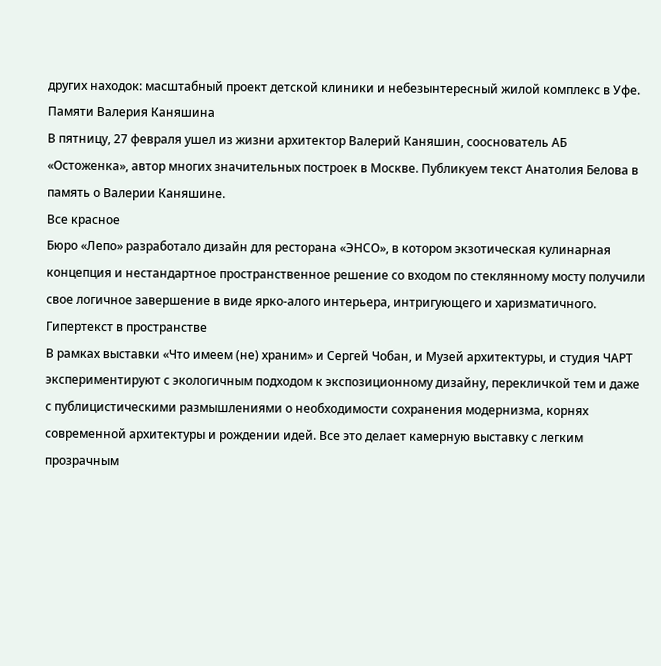других находок: масштабный проект детской клиники и небезынтересный жилой комплекс в Уфе.
Памяти Валерия Каняшина
В пятницу, 27 февраля ушел из жизни архитектор Валерий Каняшин, сооснователь АБ «Остоженка», автор многих значительных построек в Москве. Публикуем текст Анатолия Белова в память о Валерии Каняшине.
Все красное
Бюро «Лепо» разработало дизайн для ресторана «ЭНСО», в котором экзотическая кулинарная концепция и нестандартное пространственное решение со входом по стеклянному мосту получили свое логичное завершение в виде ярко-алого интерьера, интригующего и харизматичного.
Гипертекст в пространстве
В рамках выставки «Что имеем (не) храним» и Сергей Чобан, и Музей архитектуры, и студия ЧАРТ экспериментируют с экологичным подходом к экспозиционному дизайну, перекличкой тем и даже с публицистическими размышлениями о необходимости сохранения модернизма, корнях современной архитектуры и рождении идей. Все это делает камерную выставку с легким прозрачным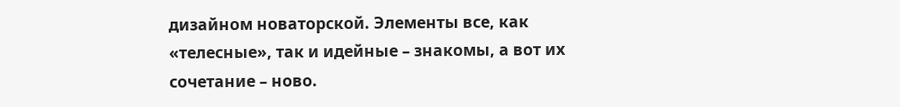дизайном новаторской. Элементы все, как «телесные», так и идейные – знакомы, а вот их сочетание – ново.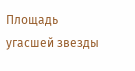Площадь угасшей звезды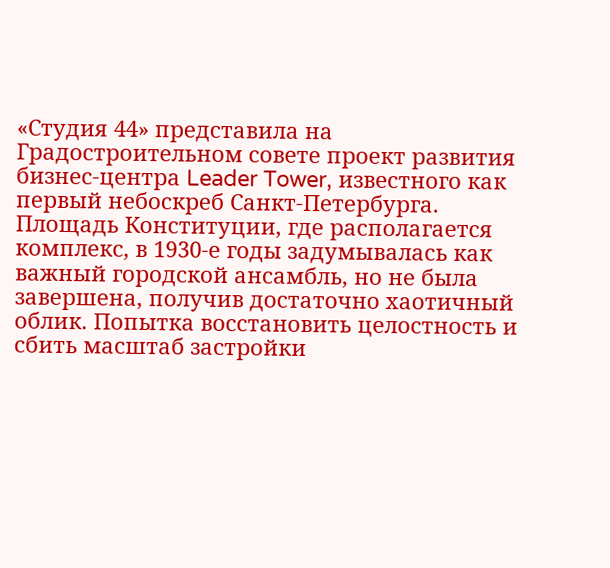«Студия 44» представила на Градостроительном совете проект развития бизнес-центра Leader Tower, известного как первый небоскреб Санкт-Петербурга. Площадь Конституции, где располагается комплекс, в 1930-е годы задумывалась как важный городской ансамбль, но не была завершена, получив достаточно хаотичный облик. Попытка восстановить целостность и сбить масштаб застройки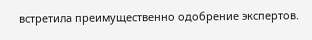встретила преимущественно одобрение экспертов.